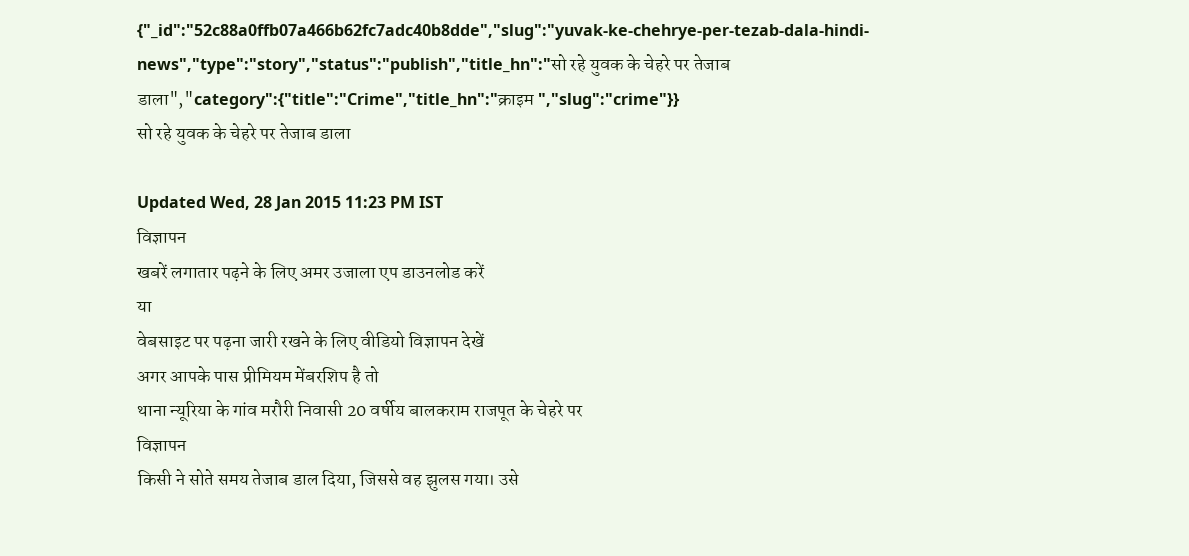{"_id":"52c88a0ffb07a466b62fc7adc40b8dde","slug":"yuvak-ke-chehrye-per-tezab-dala-hindi-news","type":"story","status":"publish","title_hn":"सो रहे युवक के चेहरे पर तेजाब डाला","category":{"title":"Crime","title_hn":"क्राइम ","slug":"crime"}}
सो रहे युवक के चेहरे पर तेजाब डाला

Updated Wed, 28 Jan 2015 11:23 PM IST
विज्ञापन
खबरें लगातार पढ़ने के लिए अमर उजाला एप डाउनलोड करें
या
वेबसाइट पर पढ़ना जारी रखने के लिए वीडियो विज्ञापन देखें
अगर आपके पास प्रीमियम मेंबरशिप है तो
थाना न्यूरिया के गांव मरौरी निवासी 20 वर्षीय बालकराम राजपूत के चेहरे पर
विज्ञापन
किसी ने सोते समय तेजाब डाल दिया, जिससे वह झुलस गया। उसे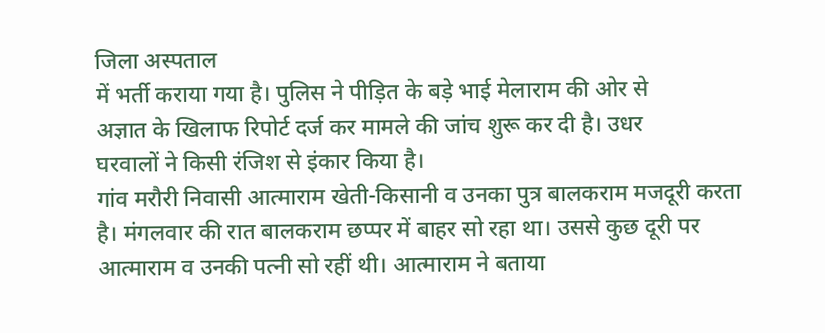जिला अस्पताल
में भर्ती कराया गया है। पुलिस ने पीड़ित के बड़े भाई मेलाराम की ओर से
अज्ञात के खिलाफ रिपोर्ट दर्ज कर मामले की जांच शुरू कर दी है। उधर
घरवालों ने किसी रंजिश से इंकार किया है।
गांव मरौरी निवासी आत्माराम खेती-किसानी व उनका पुत्र बालकराम मजदूरी करता है। मंगलवार की रात बालकराम छप्पर में बाहर सो रहा था। उससे कुछ दूरी पर आत्माराम व उनकी पत्नी सो रहीं थी। आत्माराम ने बताया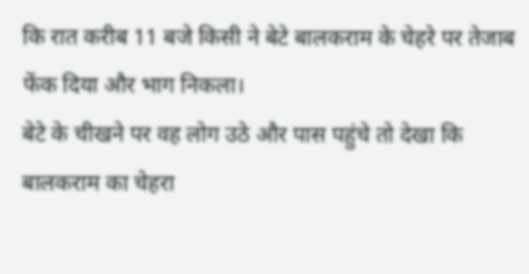कि रात करीब 11 बजे किसी ने बेटे बालकराम के चेहरे पर तेजाब फेंक दिया और भाग निकला।
बेटे के चीखने पर वह लोग उठे और पास पहुंचे तो देखा कि बालकराम का चेहरा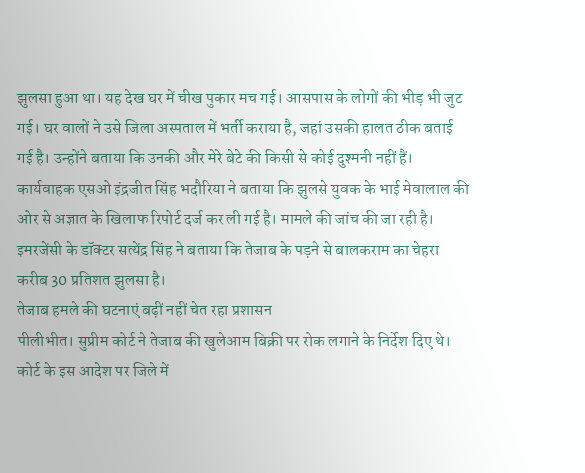झुलसा हुआ था। यह देख घर में चीख पुकार मच गई। आसपास के लोगों की भीड़ भी जुट गई। घर वालों ने उसे जिला अस्पताल में भर्ती कराया है, जहां उसकी हालत ठीक बताई गई है। उन्होंने बताया कि उनकी और मेरे बेटे की किसी से कोई दुश्मनी नहीं हैं।
कार्यवाहक एसओ इंद्रजीत सिंह भदौरिया ने बताया कि झुलसे युवक के भाई मेवालाल की ओर से अज्ञात के खिलाफ रिपोर्ट दर्ज कर ली गई है। मामले की जांच की जा रही है। इमरजेंसी के डॉक्टर सत्येंद्र सिंह ने बताया कि तेजाब के पड़ने से बालकराम का चेहरा करीब 30 प्रतिशत झुलसा है।
तेजाब हमले की घटनाएं बढ़ीं नहीं चेत रहा प्रशासन
पीलीभीत। सुप्रीम कोर्ट ने तेजाब की खुलेआम बिक्री पर रोक लगाने के निर्देश दिए थे। कोर्ट के इस आदेश पर जिले में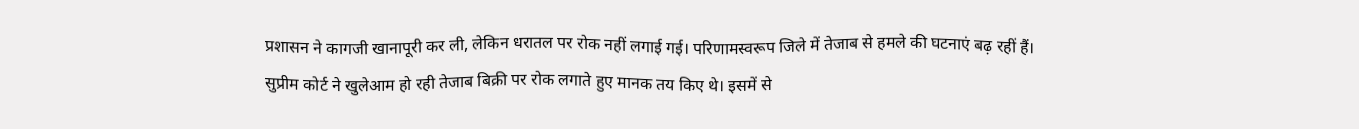प्रशासन ने कागजी खानापूरी कर ली, लेकिन धरातल पर रोक नहीं लगाई गई। परिणामस्वरूप जिले में तेजाब से हमले की घटनाएं बढ़ रहीं हैं।
सुप्रीम कोर्ट ने खुलेआम हो रही तेजाब बिक्री पर रोक लगाते हुए मानक तय किए थे। इसमें से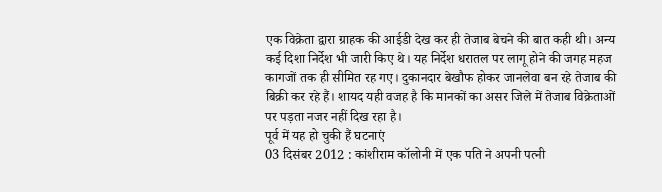एक विक्रेता द्वारा ग्राहक की आईडी देख कर ही तेजाब बेचने की बात कही थी। अन्य कई दिशा निर्देश भी जारी किए थे। यह निर्देश धरातल पर लागू होने की जगह महज कागजों तक ही सीमित रह गए। दुकानदार बेखौफ होकर जानलेवा बन रहे तेजाब की बिक्री कर रहे हैं। शायद यही वजह है कि मानकों का असर जिले में तेजाब विक्रेताओं पर पड़ता नजर नहीं दिख रहा है।
पूर्व में यह हो चुकी हैं घटनाएं
03 दिसंबर 2012 : कांशीराम कॉलोनी में एक पति ने अपनी पत्नी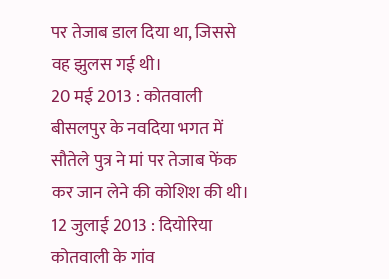पर तेजाब डाल दिया था, जिससे वह झुलस गई थी।
20 मई 2013 : कोतवाली बीसलपुर के नवदिया भगत में सौतेले पुत्र ने मां पर तेजाब फेंक कर जान लेने की कोशिश की थी।
12 जुलाई 2013 : दियोरिया कोतवाली के गांव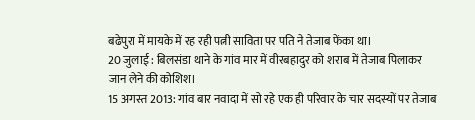बढेपुरा में मायके में रह रही पत्नी साविता पर पति ने तेजाब फेंका था।
20 जुलाई : बिलसंडा थाने के गांव मार में वीरबहादुर को शराब में तेजाब पिलाकर जान लेने की कोशिश।
15 अगस्त 2013: गांव बार नवादा में सो रहे एक ही परिवार के चार सदस्यों पर तेजाब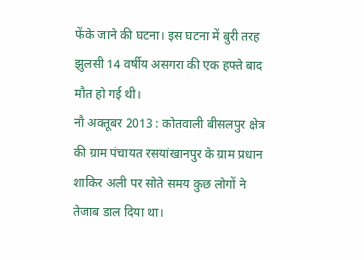फेंके जाने की घटना। इस घटना में बुरी तरह झुलसी 14 वर्षीय असगरा की एक हफ्ते बाद मौत हो गई थी।
नौ अक्तूबर 2013 : कोतवाली बीसलपुर क्षेत्र की ग्राम पंचायत रसयांखानपुर के ग्राम प्रधान शाकिर अली पर सोते समय कुछ लोगों ने तेजाब डाल दिया था।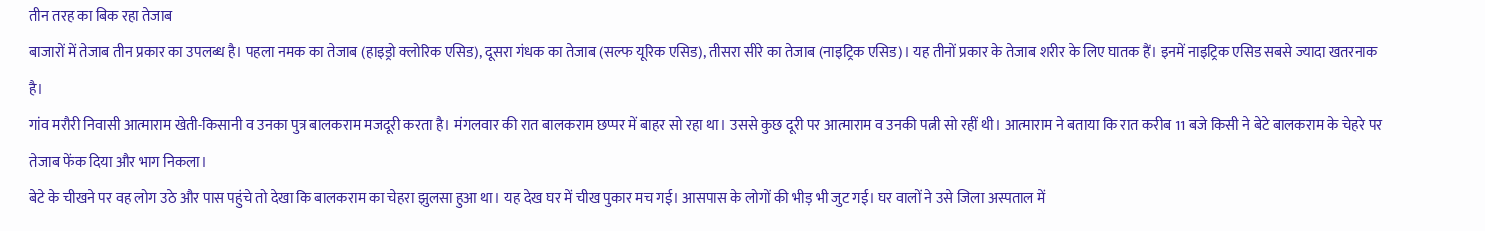तीन तरह का बिक रहा तेजाब
बाजारों में तेजाब तीन प्रकार का उपलब्ध है। पहला नमक का तेजाब (हाइड्रो क्लोरिक एसिड), दूसरा गंधक का तेजाब (सल्फ यूरिक एसिड), तीसरा सीरे का तेजाब (नाइट्रिक एसिड)। यह तीनों प्रकार के तेजाब शरीर के लिए घातक हैं। इनमें नाइट्रिक एसिड सबसे ज्यादा खतरनाक है।
गांव मरौरी निवासी आत्माराम खेती-किसानी व उनका पुत्र बालकराम मजदूरी करता है। मंगलवार की रात बालकराम छप्पर में बाहर सो रहा था। उससे कुछ दूरी पर आत्माराम व उनकी पत्नी सो रहीं थी। आत्माराम ने बताया कि रात करीब 11 बजे किसी ने बेटे बालकराम के चेहरे पर तेजाब फेंक दिया और भाग निकला।
बेटे के चीखने पर वह लोग उठे और पास पहुंचे तो देखा कि बालकराम का चेहरा झुलसा हुआ था। यह देख घर में चीख पुकार मच गई। आसपास के लोगों की भीड़ भी जुट गई। घर वालों ने उसे जिला अस्पताल में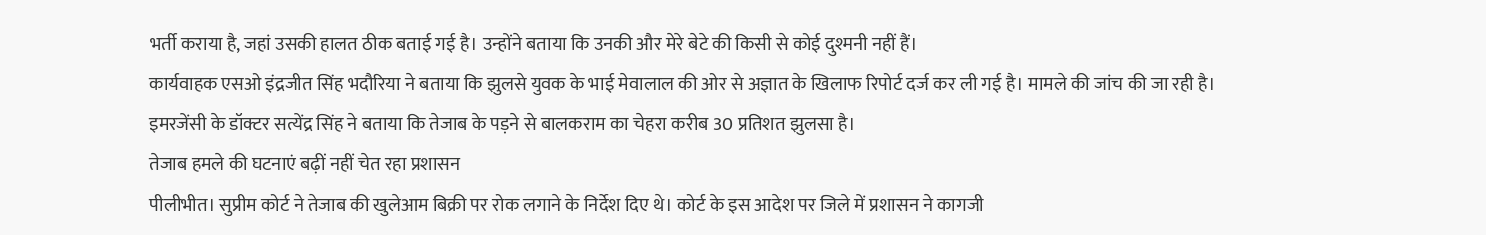भर्ती कराया है, जहां उसकी हालत ठीक बताई गई है। उन्होंने बताया कि उनकी और मेरे बेटे की किसी से कोई दुश्मनी नहीं हैं।
कार्यवाहक एसओ इंद्रजीत सिंह भदौरिया ने बताया कि झुलसे युवक के भाई मेवालाल की ओर से अज्ञात के खिलाफ रिपोर्ट दर्ज कर ली गई है। मामले की जांच की जा रही है। इमरजेंसी के डॉक्टर सत्येंद्र सिंह ने बताया कि तेजाब के पड़ने से बालकराम का चेहरा करीब 30 प्रतिशत झुलसा है।
तेजाब हमले की घटनाएं बढ़ीं नहीं चेत रहा प्रशासन
पीलीभीत। सुप्रीम कोर्ट ने तेजाब की खुलेआम बिक्री पर रोक लगाने के निर्देश दिए थे। कोर्ट के इस आदेश पर जिले में प्रशासन ने कागजी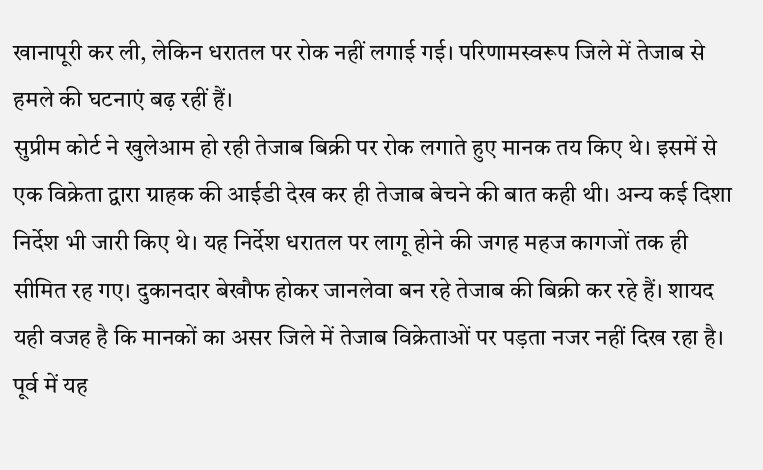खानापूरी कर ली, लेकिन धरातल पर रोक नहीं लगाई गई। परिणामस्वरूप जिले में तेजाब से हमले की घटनाएं बढ़ रहीं हैं।
सुप्रीम कोर्ट ने खुलेआम हो रही तेजाब बिक्री पर रोक लगाते हुए मानक तय किए थे। इसमें से एक विक्रेता द्वारा ग्राहक की आईडी देख कर ही तेजाब बेचने की बात कही थी। अन्य कई दिशा निर्देश भी जारी किए थे। यह निर्देश धरातल पर लागू होने की जगह महज कागजों तक ही सीमित रह गए। दुकानदार बेखौफ होकर जानलेवा बन रहे तेजाब की बिक्री कर रहे हैं। शायद यही वजह है कि मानकों का असर जिले में तेजाब विक्रेताओं पर पड़ता नजर नहीं दिख रहा है।
पूर्व में यह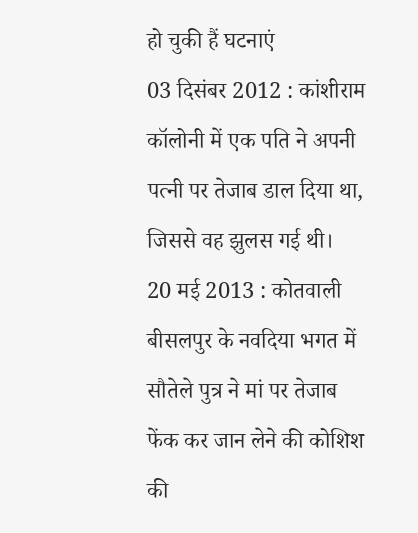हो चुकी हैं घटनाएं
03 दिसंबर 2012 : कांशीराम कॉलोनी में एक पति ने अपनी पत्नी पर तेजाब डाल दिया था, जिससे वह झुलस गई थी।
20 मई 2013 : कोतवाली बीसलपुर के नवदिया भगत में सौतेले पुत्र ने मां पर तेजाब फेंक कर जान लेने की कोशिश की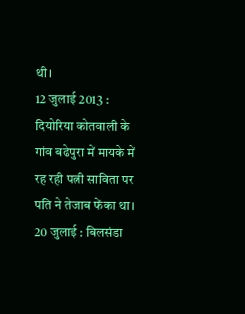थी।
12 जुलाई 2013 : दियोरिया कोतवाली के गांव बढेपुरा में मायके में रह रही पत्नी साविता पर पति ने तेजाब फेंका था।
20 जुलाई : बिलसंडा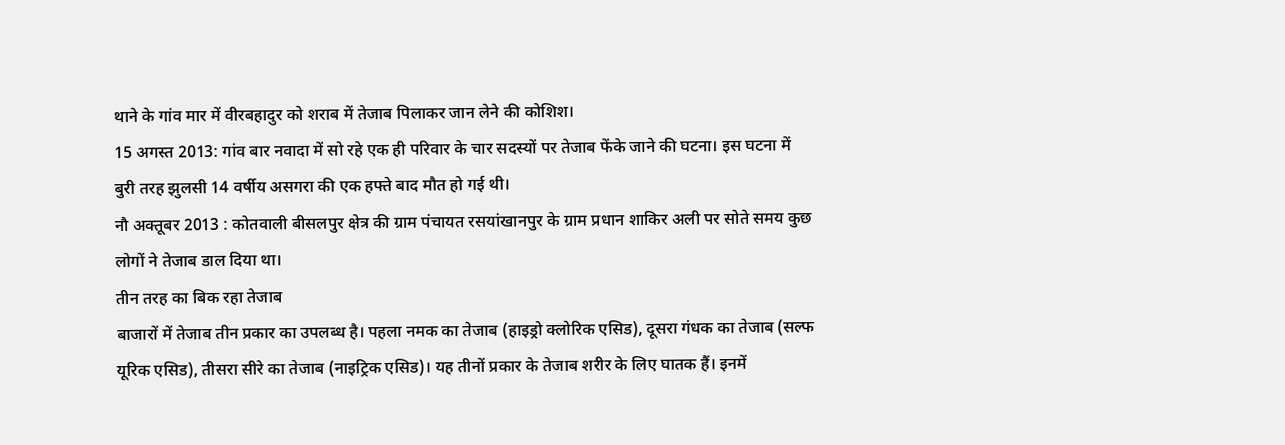थाने के गांव मार में वीरबहादुर को शराब में तेजाब पिलाकर जान लेने की कोशिश।
15 अगस्त 2013: गांव बार नवादा में सो रहे एक ही परिवार के चार सदस्यों पर तेजाब फेंके जाने की घटना। इस घटना में बुरी तरह झुलसी 14 वर्षीय असगरा की एक हफ्ते बाद मौत हो गई थी।
नौ अक्तूबर 2013 : कोतवाली बीसलपुर क्षेत्र की ग्राम पंचायत रसयांखानपुर के ग्राम प्रधान शाकिर अली पर सोते समय कुछ लोगों ने तेजाब डाल दिया था।
तीन तरह का बिक रहा तेजाब
बाजारों में तेजाब तीन प्रकार का उपलब्ध है। पहला नमक का तेजाब (हाइड्रो क्लोरिक एसिड), दूसरा गंधक का तेजाब (सल्फ यूरिक एसिड), तीसरा सीरे का तेजाब (नाइट्रिक एसिड)। यह तीनों प्रकार के तेजाब शरीर के लिए घातक हैं। इनमें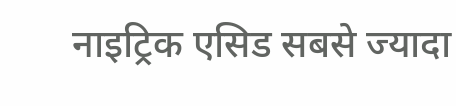नाइट्रिक एसिड सबसे ज्यादा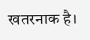खतरनाक है।